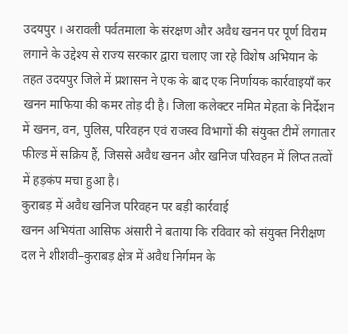उदयपुर । अरावली पर्वतमाला के संरक्षण और अवैध खनन पर पूर्ण विराम लगाने के उद्देश्य से राज्य सरकार द्वारा चलाए जा रहे विशेष अभियान के तहत उदयपुर जिले में प्रशासन ने एक के बाद एक निर्णायक कार्रवाइयाँ कर खनन माफिया की कमर तोड़ दी है। जिला कलेक्टर नमित मेहता के निर्देशन में खनन, वन, पुलिस, परिवहन एवं राजस्व विभागों की संयुक्त टीमें लगातार फील्ड में सक्रिय हैं, जिससे अवैध खनन और खनिज परिवहन में लिप्त तत्वों में हड़कंप मचा हुआ है।
कुराबड़ में अवैध खनिज परिवहन पर बड़ी कार्रवाई
खनन अभियंता आसिफ अंसारी ने बताया कि रविवार को संयुक्त निरीक्षण दल ने शीशवी–कुराबड़ क्षेत्र में अवैध निर्गमन के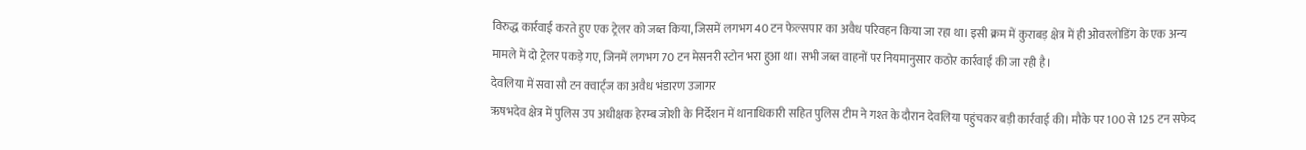विरुद्ध कार्रवाई करते हुए एक ट्रेलर को जब्त किया, जिसमें लगभग 40 टन फेल्सपार का अवैध परिवहन किया जा रहा था। इसी क्रम में कुराबड़ क्षेत्र में ही ओवरलोडिंग के एक अन्य मामले में दो ट्रेलर पकड़े गए, जिनमें लगभग 70 टन मेसनरी स्टोन भरा हुआ था। सभी जब्त वाहनों पर नियमानुसार कठोर कार्रवाई की जा रही है।
देवलिया में सवा सौ टन क्वार्ट्ज का अवैध भंडारण उजागर
ऋषभदेव क्षेत्र में पुलिस उप अधीक्षक हेरम्ब जोशी के निर्देशन में थानाधिकारी सहित पुलिस टीम ने गश्त के दौरान देवलिया पहुंचकर बड़ी कार्रवाई की। मौके पर 100 से 125 टन सफेद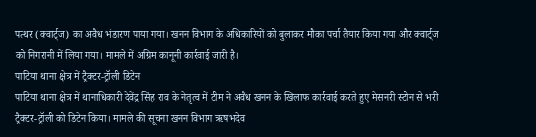पत्थर (क्वार्ट्ज) का अवैध भंडारण पाया गया। खनन विभाग के अधिकारियों को बुलाकर मौका पर्चा तैयार किया गया और क्वार्ट्ज को निगरानी में लिया गया। मामले में अग्रिम कानूनी कार्रवाई जारी है।
पाटिया थाना क्षेत्र में ट्रैक्टर-ट्रॉली डिटेन
पाटिया थाना क्षेत्र में थानाधिकारी देवेंद्र सिंह राव के नेतृत्व में टीम ने अवैध खनन के खिलाफ कार्रवाई करते हुए मेसनरी स्टोन से भरी ट्रैक्टर-ट्रॉली को डिटेन किया। मामले की सूचना खनन विभाग ऋषभदेव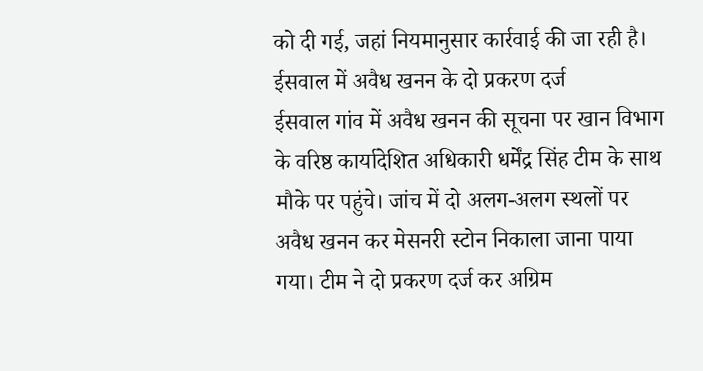को दी गई, जहां नियमानुसार कार्रवाई की जा रही है।
ईसवाल में अवैध खनन के दो प्रकरण दर्ज
ईसवाल गांव में अवैध खनन की सूचना पर खान विभाग के वरिष्ठ कार्यादेशित अधिकारी धर्मेंद्र सिंह टीम के साथ मौके पर पहुंचे। जांच में दो अलग-अलग स्थलों पर अवैध खनन कर मेसनरी स्टोन निकाला जाना पाया गया। टीम ने दो प्रकरण दर्ज कर अग्रिम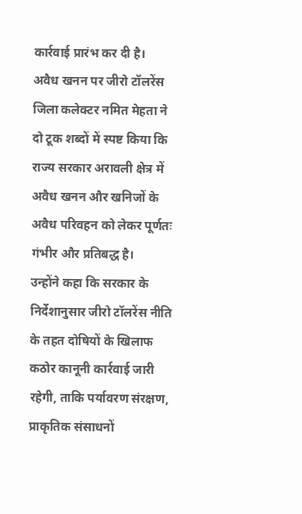कार्रवाई प्रारंभ कर दी है।
अवैध खनन पर जीरो टॉलरेंस
जिला कलेक्टर नमित मेहता ने दो टूक शब्दों में स्पष्ट किया कि राज्य सरकार अरावली क्षेत्र में अवैध खनन और खनिजों के अवैध परिवहन को लेकर पूर्णतः गंभीर और प्रतिबद्ध है।
उन्होंने कहा कि सरकार के निर्देशानुसार जीरो टॉलरेंस नीति के तहत दोषियों के खिलाफ कठोर कानूनी कार्रवाई जारी रहेगी, ताकि पर्यावरण संरक्षण, प्राकृतिक संसाधनों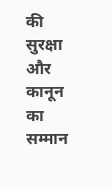की सुरक्षा और कानून का सम्मान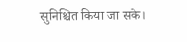सुनिश्चित किया जा सके।